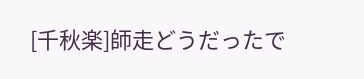[千秋楽]師走どうだったで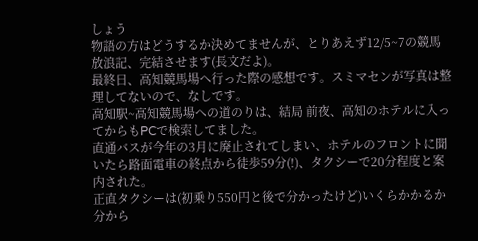しょう
物語の方はどうするか決めてませんが、とりあえず12/5~7の競馬放浪記、完結させます(長文だよ)。
最終日、高知競馬場へ行った際の感想です。スミマセンが写真は整理してないので、なしです。
高知駅~高知競馬場への道のりは、結局 前夜、高知のホテルに入ってからもPCで検索してました。
直通バスが今年の3月に廃止されてしまい、ホテルのフロントに聞いたら路面電車の終点から徒歩59分(!)、タクシーで20分程度と案内された。
正直タクシーは(初乗り550円と後で分かったけど)いくらかかるか分から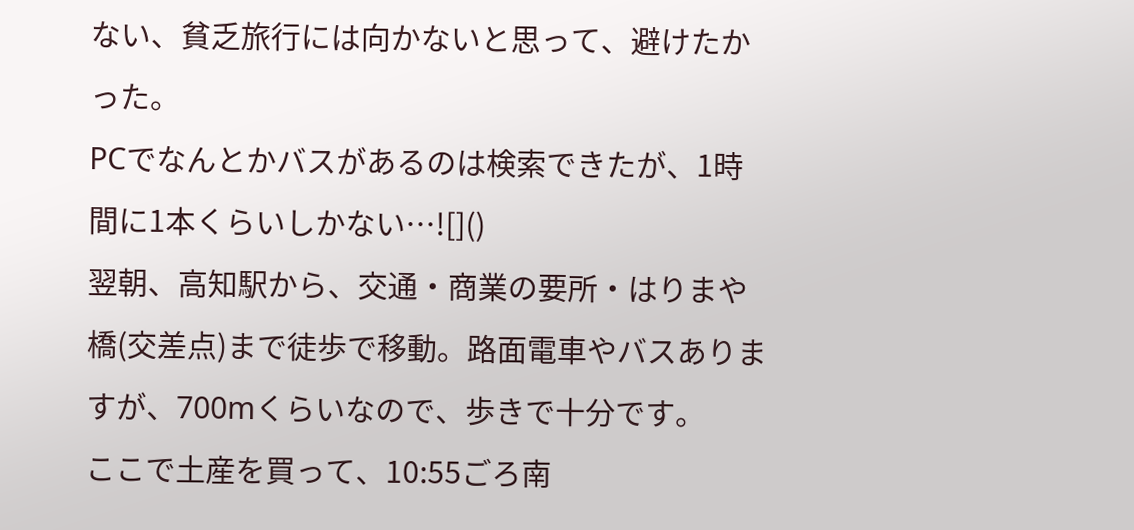ない、貧乏旅行には向かないと思って、避けたかった。
PCでなんとかバスがあるのは検索できたが、1時間に1本くらいしかない…![]()
翌朝、高知駅から、交通・商業の要所・はりまや橋(交差点)まで徒歩で移動。路面電車やバスありますが、700mくらいなので、歩きで十分です。
ここで土産を買って、10:55ごろ南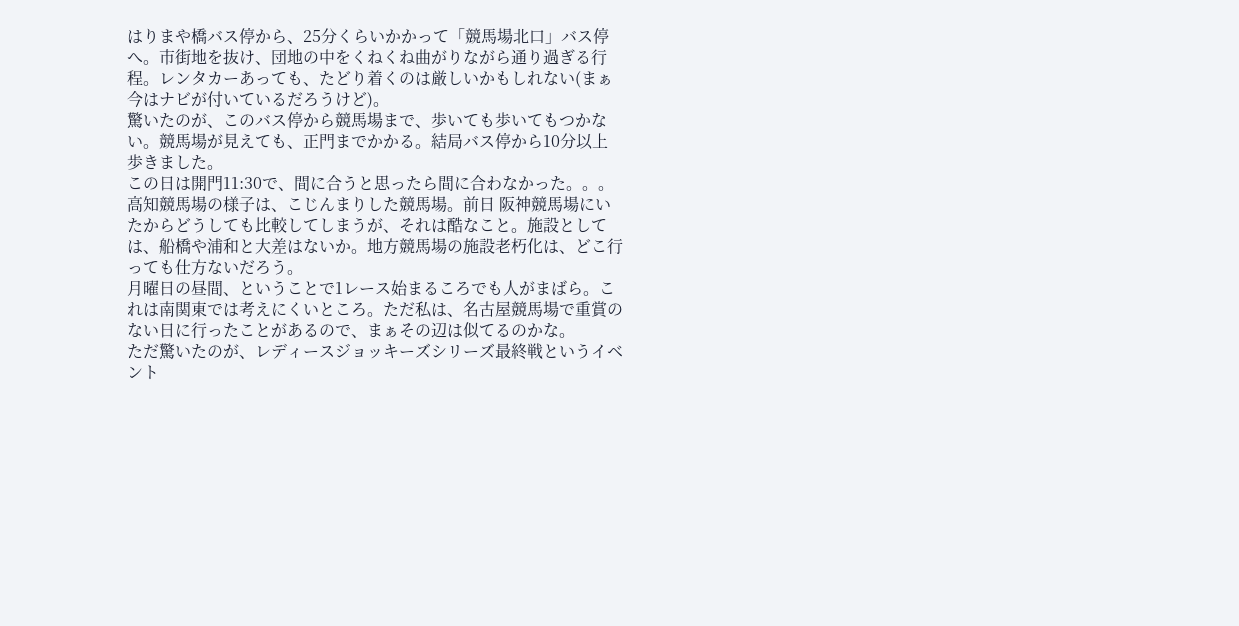はりまや橋バス停から、25分くらいかかって「競馬場北口」バス停へ。市街地を抜け、団地の中をくねくね曲がりながら通り過ぎる行程。レンタカーあっても、たどり着くのは厳しいかもしれない(まぁ今はナビが付いているだろうけど)。
驚いたのが、このバス停から競馬場まで、歩いても歩いてもつかない。競馬場が見えても、正門までかかる。結局バス停から10分以上歩きました。
この日は開門11:30で、間に合うと思ったら間に合わなかった。。。
高知競馬場の様子は、こじんまりした競馬場。前日 阪神競馬場にいたからどうしても比較してしまうが、それは酷なこと。施設としては、船橋や浦和と大差はないか。地方競馬場の施設老朽化は、どこ行っても仕方ないだろう。
月曜日の昼間、ということで1レース始まるころでも人がまばら。これは南関東では考えにくいところ。ただ私は、名古屋競馬場で重賞のない日に行ったことがあるので、まぁその辺は似てるのかな。
ただ驚いたのが、レディースジョッキーズシリーズ最終戦というイベント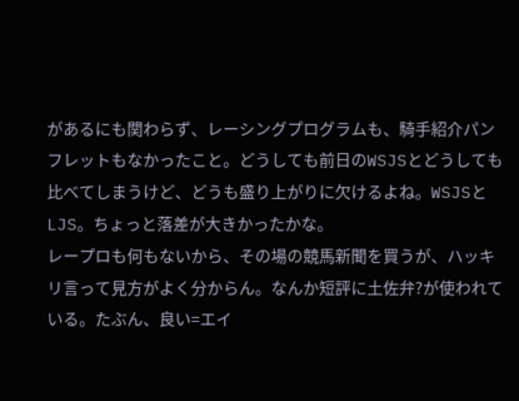があるにも関わらず、レーシングプログラムも、騎手紹介パンフレットもなかったこと。どうしても前日のWSJSとどうしても比べてしまうけど、どうも盛り上がりに欠けるよね。WSJSとLJS。ちょっと落差が大きかったかな。
レープロも何もないから、その場の競馬新聞を買うが、ハッキリ言って見方がよく分からん。なんか短評に土佐弁?が使われている。たぶん、良い=エイ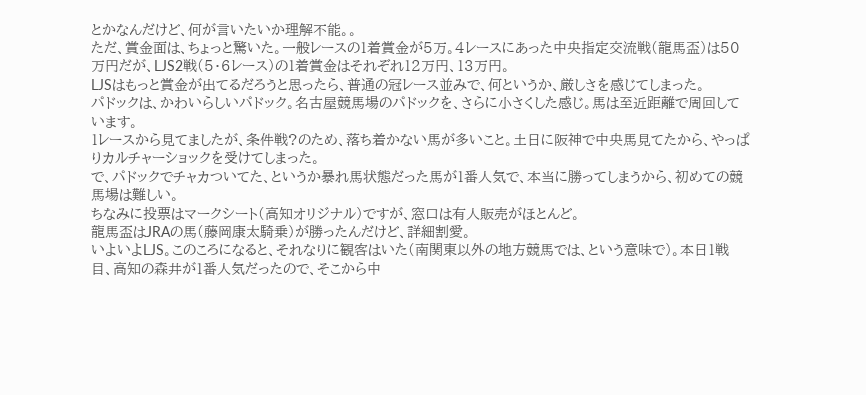とかなんだけど、何が言いたいか理解不能。。
ただ、賞金面は、ちょっと驚いた。一般レースの1着賞金が5万。4レースにあった中央指定交流戦(龍馬盃)は50万円だが、LJS2戦(5・6レース)の1着賞金はそれぞれ12万円、13万円。
LJSはもっと賞金が出てるだろうと思ったら、普通の冠レース並みで、何というか、厳しさを感じてしまった。
パドックは、かわいらしいパドック。名古屋競馬場のパドックを、さらに小さくした感じ。馬は至近距離で周回しています。
1レースから見てましたが、条件戦?のため、落ち着かない馬が多いこと。土日に阪神で中央馬見てたから、やっぱりカルチャーショックを受けてしまった。
で、パドックでチャカついてた、というか暴れ馬状態だった馬が1番人気で、本当に勝ってしまうから、初めての競馬場は難しい。
ちなみに投票はマークシート(高知オリジナル)ですが、窓口は有人販売がほとんど。
龍馬盃はJRAの馬(藤岡康太騎乗)が勝ったんだけど、詳細割愛。
いよいよLJS。このころになると、それなりに観客はいた(南関東以外の地方競馬では、という意味で)。本日1戦目、高知の森井が1番人気だったので、そこから中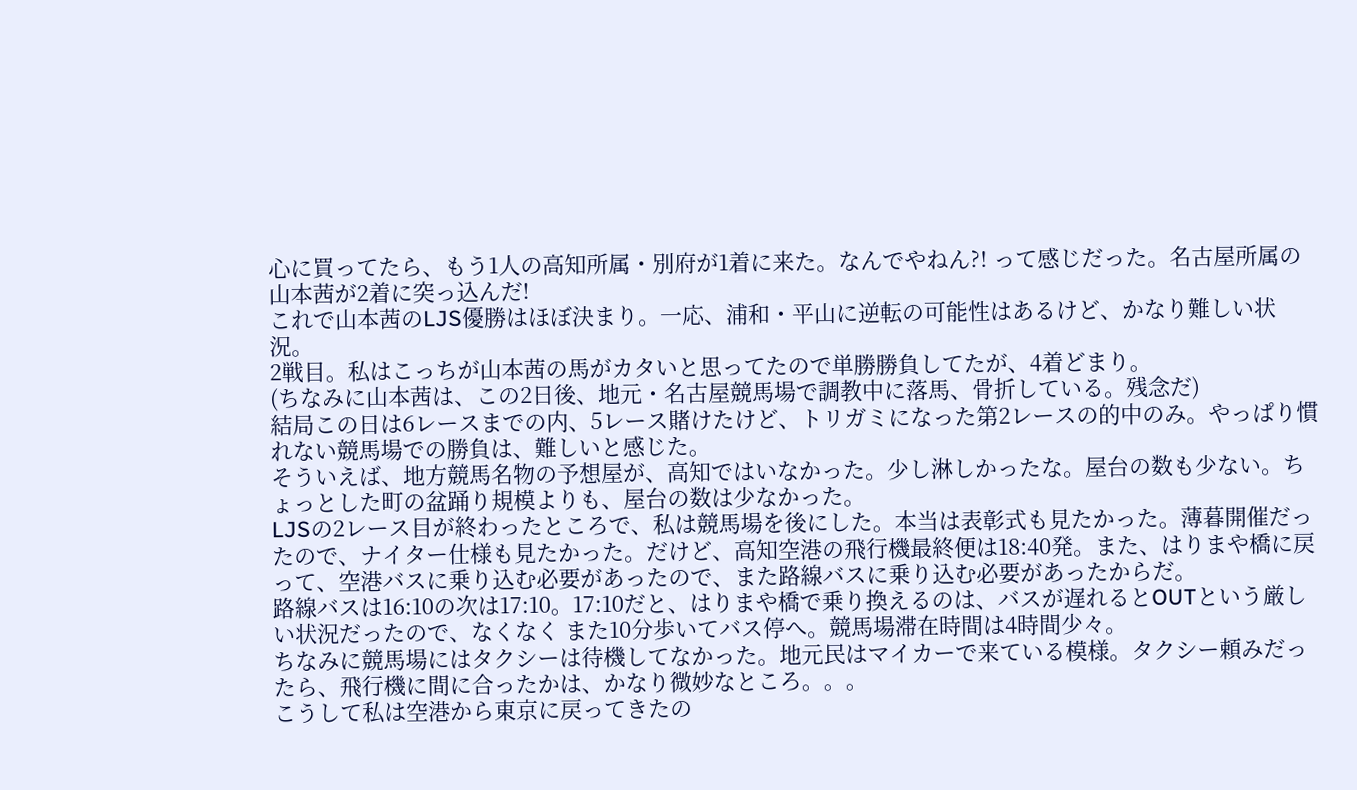心に買ってたら、もう1人の高知所属・別府が1着に来た。なんでやねん?! って感じだった。名古屋所属の山本茜が2着に突っ込んだ!
これで山本茜のLJS優勝はほぼ決まり。一応、浦和・平山に逆転の可能性はあるけど、かなり難しい状況。
2戦目。私はこっちが山本茜の馬がカタいと思ってたので単勝勝負してたが、4着どまり。
(ちなみに山本茜は、この2日後、地元・名古屋競馬場で調教中に落馬、骨折している。残念だ)
結局この日は6レースまでの内、5レース賭けたけど、トリガミになった第2レースの的中のみ。やっぱり慣れない競馬場での勝負は、難しいと感じた。
そういえば、地方競馬名物の予想屋が、高知ではいなかった。少し淋しかったな。屋台の数も少ない。ちょっとした町の盆踊り規模よりも、屋台の数は少なかった。
LJSの2レース目が終わったところで、私は競馬場を後にした。本当は表彰式も見たかった。薄暮開催だったので、ナイター仕様も見たかった。だけど、高知空港の飛行機最終便は18:40発。また、はりまや橋に戻って、空港バスに乗り込む必要があったので、また路線バスに乗り込む必要があったからだ。
路線バスは16:10の次は17:10。17:10だと、はりまや橋で乗り換えるのは、バスが遅れるとOUTという厳しい状況だったので、なくなく また10分歩いてバス停へ。競馬場滞在時間は4時間少々。
ちなみに競馬場にはタクシーは待機してなかった。地元民はマイカーで来ている模様。タクシー頼みだったら、飛行機に間に合ったかは、かなり微妙なところ。。。
こうして私は空港から東京に戻ってきたの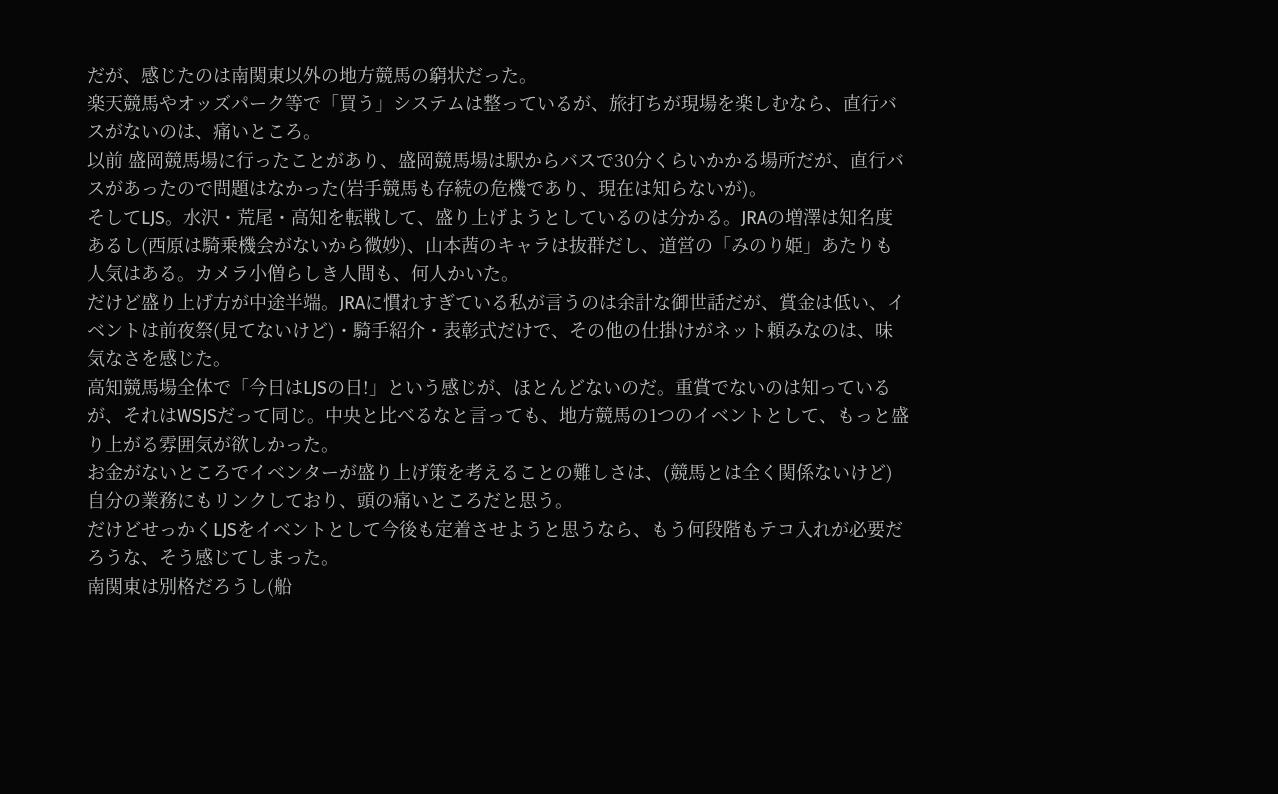だが、感じたのは南関東以外の地方競馬の窮状だった。
楽天競馬やオッズパーク等で「買う」システムは整っているが、旅打ちが現場を楽しむなら、直行バスがないのは、痛いところ。
以前 盛岡競馬場に行ったことがあり、盛岡競馬場は駅からバスで30分くらいかかる場所だが、直行バスがあったので問題はなかった(岩手競馬も存続の危機であり、現在は知らないが)。
そしてLJS。水沢・荒尾・高知を転戦して、盛り上げようとしているのは分かる。JRAの増澤は知名度あるし(西原は騎乗機会がないから微妙)、山本茜のキャラは抜群だし、道営の「みのり姫」あたりも人気はある。カメラ小僧らしき人間も、何人かいた。
だけど盛り上げ方が中途半端。JRAに慣れすぎている私が言うのは余計な御世話だが、賞金は低い、イベントは前夜祭(見てないけど)・騎手紹介・表彰式だけで、その他の仕掛けがネット頼みなのは、味気なさを感じた。
高知競馬場全体で「今日はLJSの日!」という感じが、ほとんどないのだ。重賞でないのは知っているが、それはWSJSだって同じ。中央と比べるなと言っても、地方競馬の1つのイベントとして、もっと盛り上がる雰囲気が欲しかった。
お金がないところでイベンターが盛り上げ策を考えることの難しさは、(競馬とは全く関係ないけど)自分の業務にもリンクしており、頭の痛いところだと思う。
だけどせっかくLJSをイベントとして今後も定着させようと思うなら、もう何段階もテコ入れが必要だろうな、そう感じてしまった。
南関東は別格だろうし(船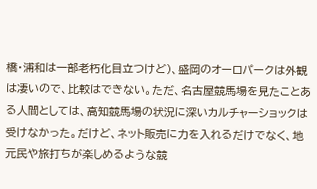橋・浦和は一部老朽化目立つけど)、盛岡のオーロパークは外観は凄いので、比較はできない。ただ、名古屋競馬場を見たことある人間としては、高知競馬場の状況に深いカルチャーショックは受けなかった。だけど、ネット販売に力を入れるだけでなく、地元民や旅打ちが楽しめるような競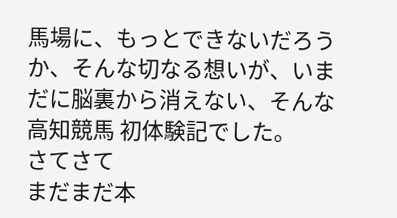馬場に、もっとできないだろうか、そんな切なる想いが、いまだに脳裏から消えない、そんな高知競馬 初体験記でした。
さてさて
まだまだ本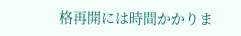格再開には時間かかりま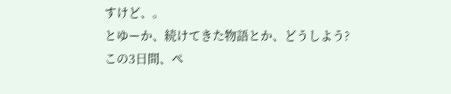すけど、。
とゆーか、続けてきた物語とか、どうしよう?
この3日間、ペ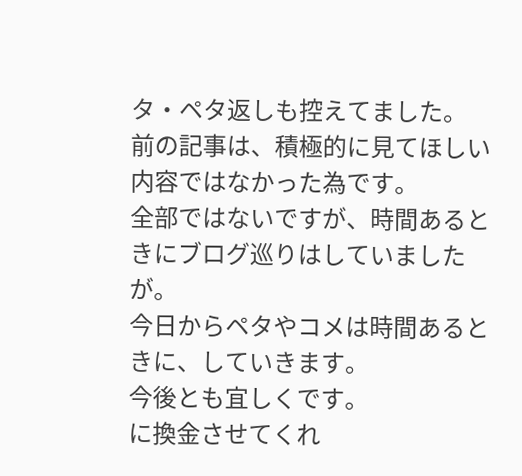タ・ペタ返しも控えてました。
前の記事は、積極的に見てほしい内容ではなかった為です。
全部ではないですが、時間あるときにブログ巡りはしていましたが。
今日からペタやコメは時間あるときに、していきます。
今後とも宜しくです。
に換金させてくれ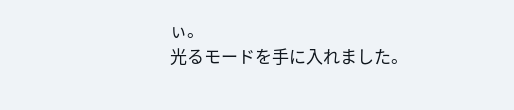ぃ。
光るモードを手に入れました。